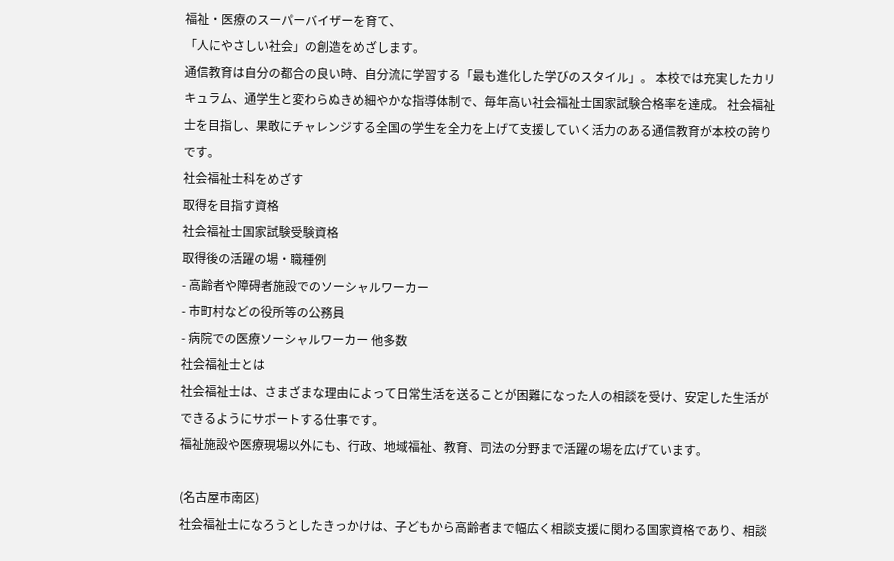福祉・医療のスーパーバイザーを育て、
「人にやさしい社会」の創造をめざします。
通信教育は自分の都合の良い時、自分流に学習する「最も進化した学びのスタイル」。 本校では充実したカリキュラム、通学生と変わらぬきめ細やかな指導体制で、毎年高い社会福祉士国家試験合格率を達成。 社会福祉士を目指し、果敢にチャレンジする全国の学生を全力を上げて支援していく活力のある通信教育が本校の誇りです。
社会福祉士科をめざす
取得を目指す資格
社会福祉士国家試験受験資格
取得後の活躍の場・職種例
- 高齢者や障碍者施設でのソーシャルワーカー
- 市町村などの役所等の公務員
- 病院での医療ソーシャルワーカー 他多数
社会福祉士とは
社会福祉士は、さまざまな理由によって日常生活を送ることが困難になった人の相談を受け、安定した生活ができるようにサポートする仕事です。
福祉施設や医療現場以外にも、行政、地域福祉、教育、司法の分野まで活躍の場を広げています。

(名古屋市南区)
社会福祉士になろうとしたきっかけは、子どもから高齢者まで幅広く相談支援に関わる国家資格であり、相談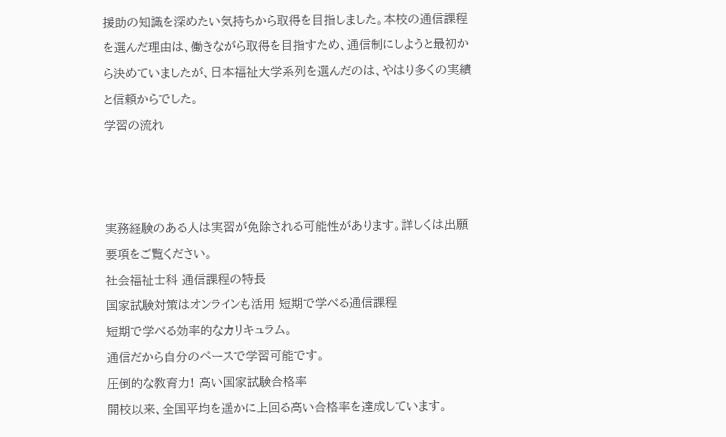援助の知識を深めたい気持ちから取得を目指しました。本校の通信課程を選んだ理由は、働きながら取得を目指すため、通信制にしようと最初から決めていましたが、日本福祉大学系列を選んだのは、やはり多くの実績と信頼からでした。
学習の流れ



実務経験のある人は実習が免除される可能性があります。詳しくは出願要項をご覧ください。
社会福祉士科 通信課程の特長
国家試験対策はオンラインも活用 短期で学べる通信課程
短期で学べる効率的なカリキュラム。
通信だから自分のペースで学習可能です。
圧倒的な教育力! 高い国家試験合格率
開校以来、全国平均を遥かに上回る高い合格率を達成しています。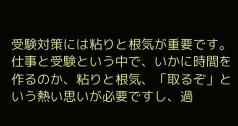受験対策には粘りと根気が重要です。
仕事と受験という中で、いかに時間を作るのか、粘りと根気、「取るぞ」という熱い思いが必要ですし、過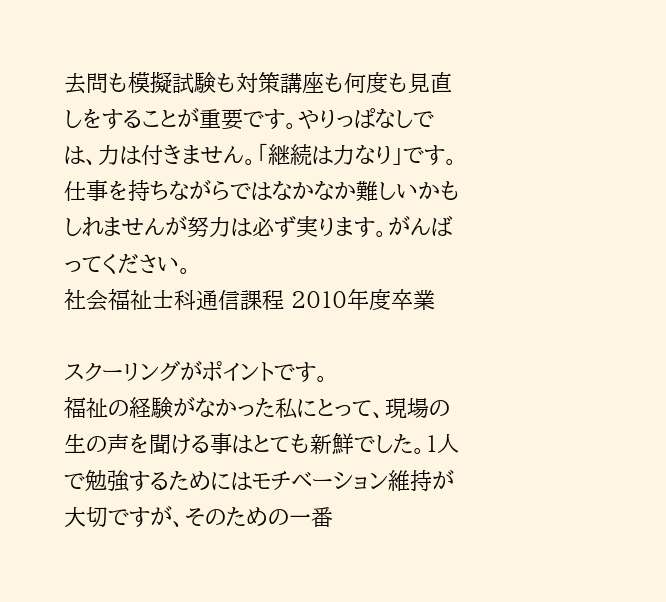去問も模擬試験も対策講座も何度も見直しをすることが重要です。やりっぱなしでは、力は付きません。「継続は力なり」です。仕事を持ちながらではなかなか難しいかもしれませんが努力は必ず実ります。がんばってください。
社会福祉士科通信課程 2010年度卒業

スクーリングがポイントです。
福祉の経験がなかった私にとって、現場の生の声を聞ける事はとても新鮮でした。1人で勉強するためにはモチベーション維持が大切ですが、そのための一番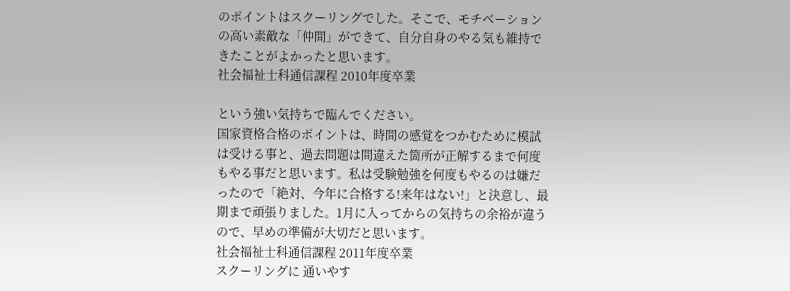のポイントはスクーリングでした。そこで、モチベーションの高い素敵な「仲間」ができて、自分自身のやる気も維持できたことがよかったと思います。
社会福祉士科通信課程 2010年度卒業

という強い気持ちで臨んでください。
国家資格合格のポイントは、時間の感覚をつかむために模試は受ける事と、過去問題は間違えた箇所が正解するまで何度もやる事だと思います。私は受験勉強を何度もやるのは嫌だったので「絶対、今年に合格する!来年はない!」と決意し、最期まで頑張りました。1月に入ってからの気持ちの余裕が違うので、早めの準備が大切だと思います。
社会福祉士科通信課程 2011年度卒業
スクーリングに 通いやす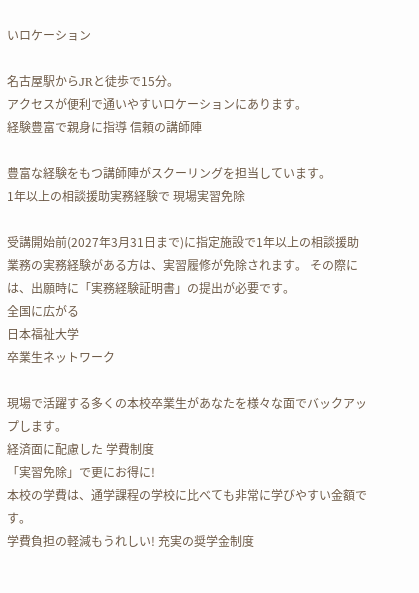いロケーション

名古屋駅からJRと徒歩で15分。
アクセスが便利で通いやすいロケーションにあります。
経験豊富で親身に指導 信頼の講師陣

豊富な経験をもつ講師陣がスクーリングを担当しています。
1年以上の相談援助実務経験で 現場実習免除

受講開始前(2027年3月31日まで)に指定施設で1年以上の相談援助業務の実務経験がある方は、実習履修が免除されます。 その際には、出願時に「実務経験証明書」の提出が必要です。
全国に広がる
日本福祉大学
卒業生ネットワーク

現場で活躍する多くの本校卒業生があなたを様々な面でバックアップします。
経済面に配慮した 学費制度
「実習免除」で更にお得に!
本校の学費は、通学課程の学校に比べても非常に学びやすい金額です。
学費負担の軽減もうれしい! 充実の奨学金制度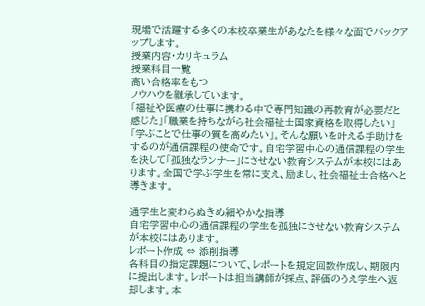現場で活躍する多くの本校卒業生があなたを様々な面でバックアップします。
授業内容・カリキュラム
授業科目一覧
高い合格率をもつ
ノウハウを継承しています。
「福祉や医療の仕事に携わる中で専門知識の再教育が必要だと感じた」「職業を持ちながら社会福祉士国家資格を取得したい」「学ぶことで仕事の質を高めたい」。そんな願いを叶える手助けをするのが通信課程の使命です。自宅学習中心の通信課程の学生を決して「孤独なランナー」にさせない教育システムが本校にはあります。全国で学ぶ学生を常に支え、励まし、社会福祉士合格へと導きます。

通学生と変わらぬきめ細やかな指導
自宅学習中心の通信課程の学生を孤独にさせない教育システムが本校にはあります。
レポート作成 ⇔ 添削指導
各科目の指定課題について、レポートを規定回数作成し、期限内に提出します。レポートは担当講師が採点、評価のうえ学生へ返却します。本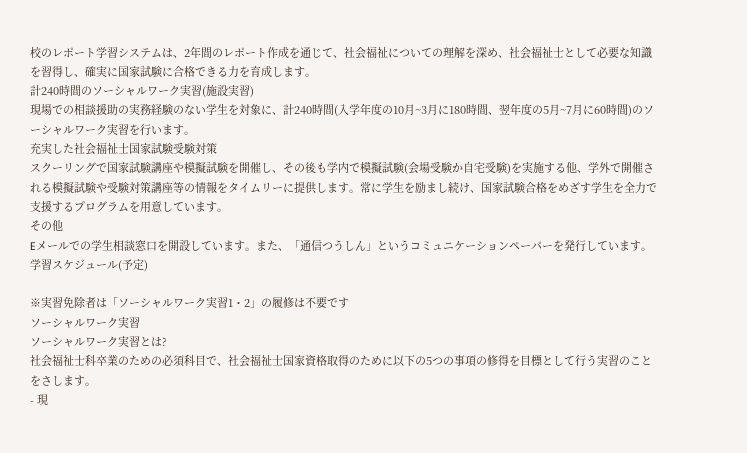校のレポート学習システムは、2年間のレポート作成を通じて、社会福祉についての理解を深め、社会福祉士として必要な知識を習得し、確実に国家試験に合格できる力を育成します。
計240時間のソーシャルワーク実習(施設実習)
現場での相談援助の実務経験のない学生を対象に、計240時間(入学年度の10月~3月に180時間、翌年度の5月~7月に60時間)のソーシャルワーク実習を行います。
充実した社会福祉士国家試験受験対策
スクーリングで国家試験講座や模擬試験を開催し、その後も学内で模擬試験(会場受験か自宅受験)を実施する他、学外で開催される模擬試験や受験対策講座等の情報をタイムリーに提供します。常に学生を励まし続け、国家試験合格をめざす学生を全力で支援するプログラムを用意しています。
その他
Eメールでの学生相談窓口を開設しています。また、「通信つうしん」というコミュニケーションペーパーを発行しています。
学習スケジュール(予定)

※実習免除者は「ソーシャルワーク実習1・2」の履修は不要です
ソーシャルワーク実習
ソーシャルワーク実習とは?
社会福祉士科卒業のための必須科目で、社会福祉士国家資格取得のために以下の5つの事項の修得を目標として行う実習のことをさします。
- 現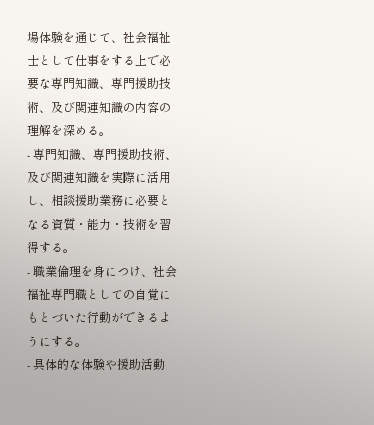場体験を通じて、社会福祉士として仕事をする上で必要な専門知識、専門援助技術、及び関連知識の内容の理解を深める。
- 専門知識、専門援助技術、及び関連知識を実際に活用し、相談援助業務に必要となる資質・能力・技術を習得する。
- 職業倫理を身につけ、社会福祉専門職としての自覚にもとづいた行動ができるようにする。
- 具体的な体験や援助活動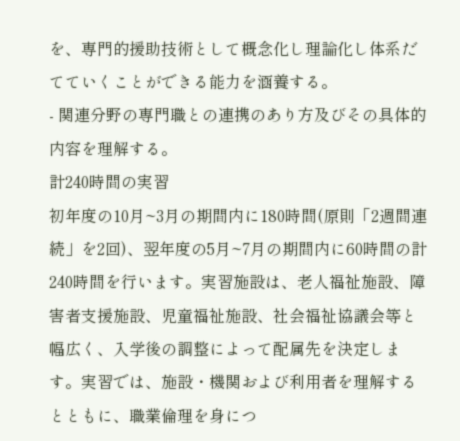を、専門的援助技術として概念化し理論化し体系だてていくことができる能力を涵養する。
- 関連分野の専門職との連携のあり方及びその具体的内容を理解する。
計240時間の実習
初年度の10月~3月の期間内に180時間(原則「2週間連続」を2回)、翌年度の5月~7月の期間内に60時間の計240時間を行います。実習施設は、老人福祉施設、障害者支援施設、児童福祉施設、社会福祉協議会等と幅広く、入学後の調整によって配属先を決定します。実習では、施設・機関および利用者を理解するとともに、職業倫理を身につ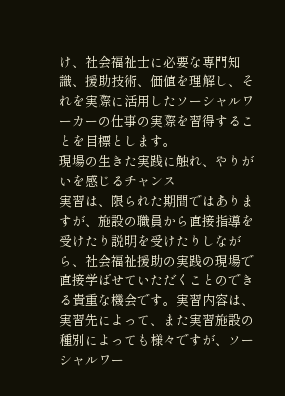け、社会福祉士に必要な専門知識、援助技術、価値を理解し、それを実際に活用したソーシャルワーカーの仕事の実際を習得することを目標とします。
現場の生きた実践に触れ、やりがいを感じるチャンス
実習は、限られた期間ではありますが、施設の職員から直接指導を受けたり説明を受けたりしながら、社会福祉援助の実践の現場で直接学ばせていただくことのできる貴重な機会です。実習内容は、実習先によって、また実習施設の種別によっても様々ですが、ソーシャルワー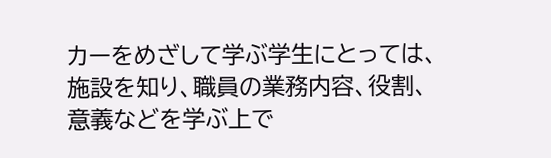カーをめざして学ぶ学生にとっては、施設を知り、職員の業務内容、役割、意義などを学ぶ上で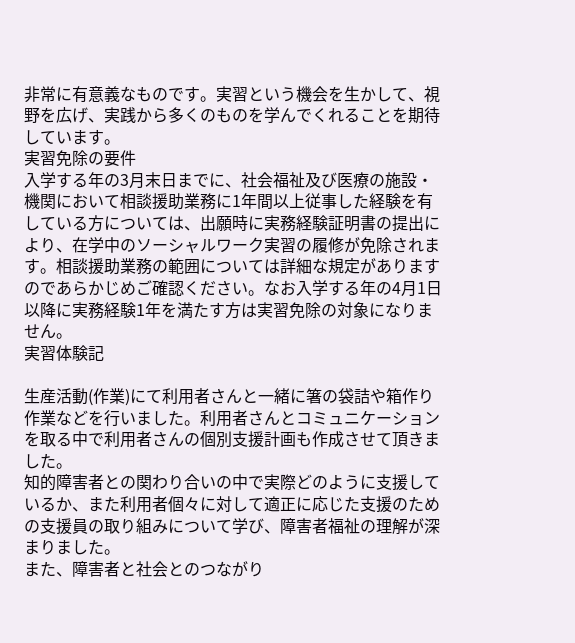非常に有意義なものです。実習という機会を生かして、視野を広げ、実践から多くのものを学んでくれることを期待しています。
実習免除の要件
入学する年の3月末日までに、社会福祉及び医療の施設・機関において相談援助業務に1年間以上従事した経験を有している方については、出願時に実務経験証明書の提出により、在学中のソーシャルワーク実習の履修が免除されます。相談援助業務の範囲については詳細な規定がありますのであらかじめご確認ください。なお入学する年の4月1日以降に実務経験1年を満たす方は実習免除の対象になりません。
実習体験記

生産活動(作業)にて利用者さんと一緒に箸の袋詰や箱作り作業などを行いました。利用者さんとコミュニケーションを取る中で利用者さんの個別支援計画も作成させて頂きました。
知的障害者との関わり合いの中で実際どのように支援しているか、また利用者個々に対して適正に応じた支援のための支援員の取り組みについて学び、障害者福祉の理解が深まりました。
また、障害者と社会とのつながり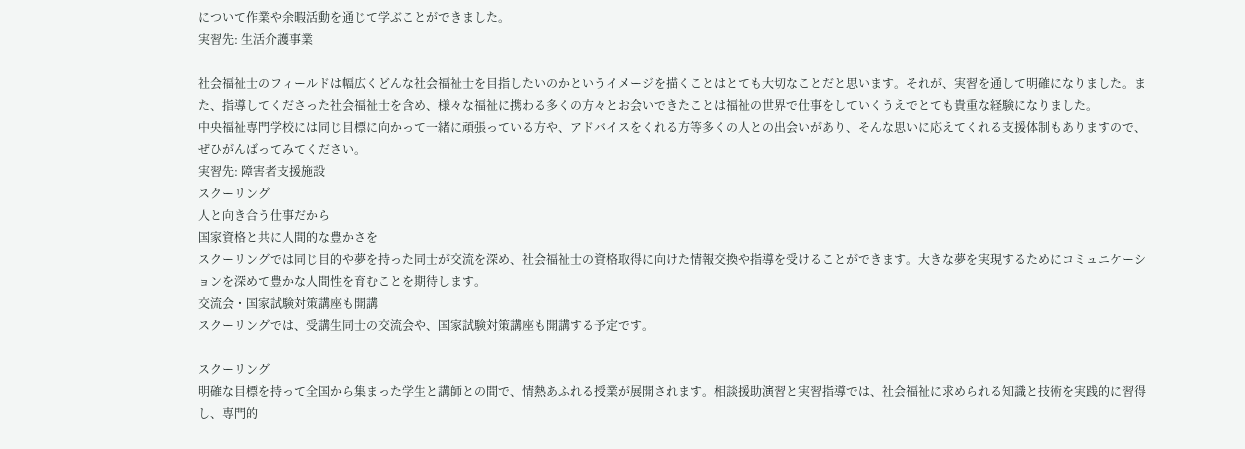について作業や余暇活動を通じて学ぶことができました。
実習先: 生活介護事業

社会福祉士のフィールドは幅広くどんな社会福祉士を目指したいのかというイメージを描くことはとても大切なことだと思います。それが、実習を通して明確になりました。また、指導してくださった社会福祉士を含め、様々な福祉に携わる多くの方々とお会いできたことは福祉の世界で仕事をしていくうえでとても貴重な経験になりました。
中央福祉専門学校には同じ目標に向かって一緒に頑張っている方や、アドバイスをくれる方等多くの人との出会いがあり、そんな思いに応えてくれる支援体制もありますので、ぜひがんばってみてください。
実習先: 障害者支援施設
スクーリング
人と向き合う仕事だから
国家資格と共に人間的な豊かさを
スクーリングでは同じ目的や夢を持った同士が交流を深め、社会福祉士の資格取得に向けた情報交換や指導を受けることができます。大きな夢を実現するためにコミュニケーションを深めて豊かな人間性を育むことを期待します。
交流会・国家試験対策講座も開講
スクーリングでは、受講生同士の交流会や、国家試験対策講座も開講する予定です。

スクーリング
明確な目標を持って全国から集まった学生と講師との間で、情熱あふれる授業が展開されます。相談援助演習と実習指導では、社会福祉に求められる知識と技術を実践的に習得し、専門的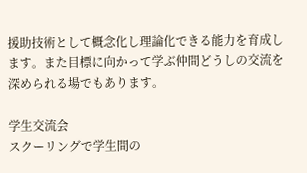援助技術として概念化し理論化できる能力を育成します。また目標に向かって学ぶ仲間どうしの交流を深められる場でもあります。

学生交流会
スクーリングで学生間の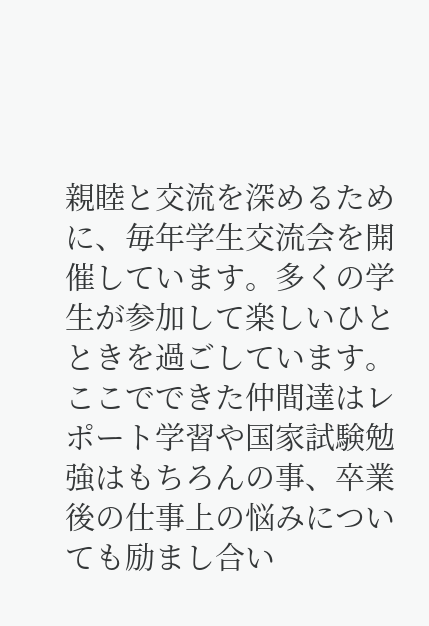親睦と交流を深めるために、毎年学生交流会を開催しています。多くの学生が参加して楽しいひとときを過ごしています。ここでできた仲間達はレポート学習や国家試験勉強はもちろんの事、卒業後の仕事上の悩みについても励まし合い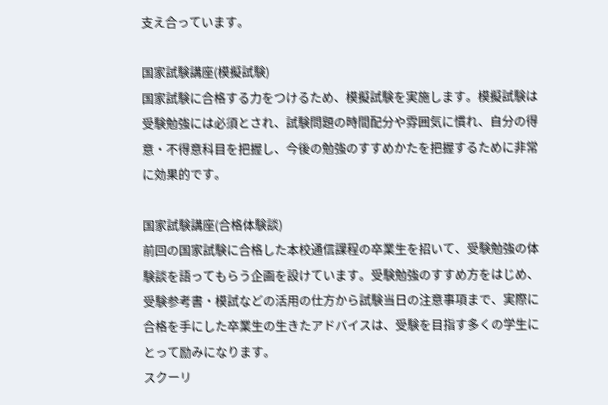支え合っています。

国家試験講座(模擬試験)
国家試験に合格する力をつけるため、模擬試験を実施します。模擬試験は受験勉強には必須とされ、試験問題の時間配分や雰囲気に慣れ、自分の得意・不得意科目を把握し、今後の勉強のすすめかたを把握するために非常に効果的です。

国家試験講座(合格体験談)
前回の国家試験に合格した本校通信課程の卒業生を招いて、受験勉強の体験談を語ってもらう企画を設けています。受験勉強のすすめ方をはじめ、受験参考書・模試などの活用の仕方から試験当日の注意事項まで、実際に合格を手にした卒業生の生きたアドバイスは、受験を目指す多くの学生にとって励みになります。
スクーリ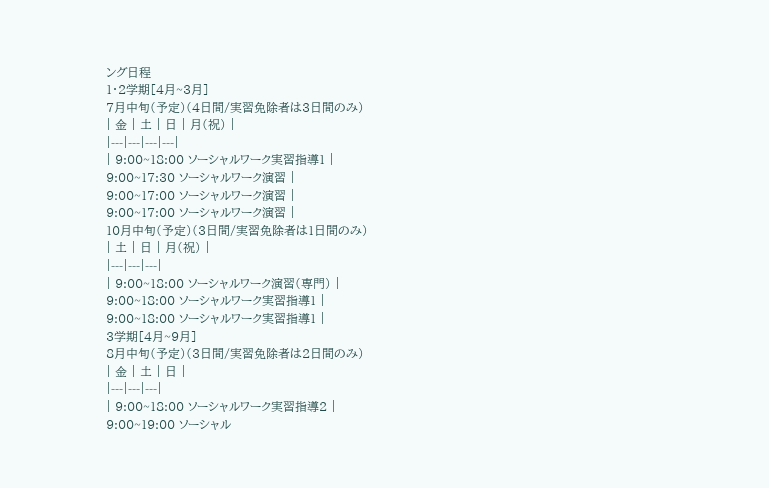ング日程
1・2学期[4月~3月]
7月中旬(予定)(4日間/実習免除者は3日間のみ)
| 金 | 土 | 日 | 月(祝) |
|---|---|---|---|
| 9:00~18:00 ソーシャルワーク実習指導1 |
9:00~17:30 ソーシャルワーク演習 |
9:00~17:00 ソーシャルワーク演習 |
9:00~17:00 ソーシャルワーク演習 |
10月中旬(予定)(3日間/実習免除者は1日間のみ)
| 土 | 日 | 月(祝) |
|---|---|---|
| 9:00~18:00 ソーシャルワーク演習(専門) |
9:00~18:00 ソーシャルワーク実習指導1 |
9:00~18:00 ソーシャルワーク実習指導1 |
3学期[4月~9月]
8月中旬(予定)(3日間/実習免除者は2日間のみ)
| 金 | 土 | 日 |
|---|---|---|
| 9:00~18:00 ソーシャルワーク実習指導2 |
9:00~19:00 ソーシャル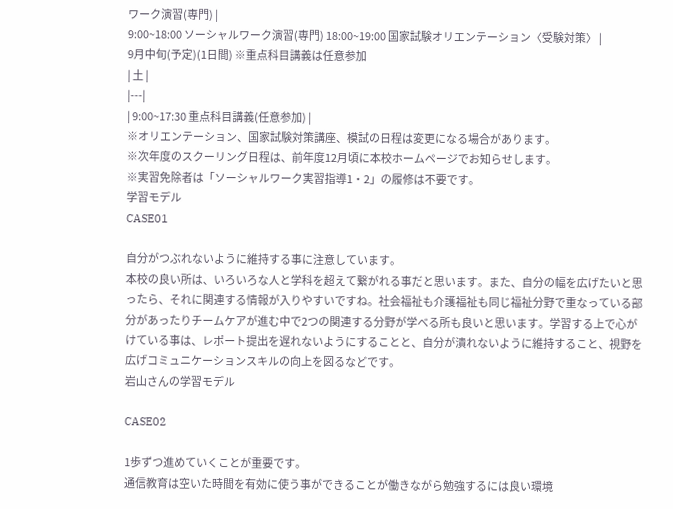ワーク演習(専門) |
9:00~18:00 ソーシャルワーク演習(専門) 18:00~19:00 国家試験オリエンテーション〈受験対策〉 |
9月中旬(予定)(1日間) ※重点科目講義は任意参加
| 土 |
|---|
| 9:00~17:30 重点科目講義(任意参加) |
※オリエンテーション、国家試験対策講座、模試の日程は変更になる場合があります。
※次年度のスクーリング日程は、前年度12月頃に本校ホームページでお知らせします。
※実習免除者は「ソーシャルワーク実習指導1・2」の履修は不要です。
学習モデル
CASE01

自分がつぶれないように維持する事に注意しています。
本校の良い所は、いろいろな人と学科を超えて繋がれる事だと思います。また、自分の幅を広げたいと思ったら、それに関連する情報が入りやすいですね。社会福祉も介護福祉も同じ福祉分野で重なっている部分があったりチームケアが進む中で2つの関連する分野が学べる所も良いと思います。学習する上で心がけている事は、レポート提出を遅れないようにすることと、自分が潰れないように維持すること、視野を広げコミュニケーションスキルの向上を図るなどです。
岩山さんの学習モデル

CASE02

1歩ずつ進めていくことが重要です。
通信教育は空いた時間を有効に使う事ができることが働きながら勉強するには良い環境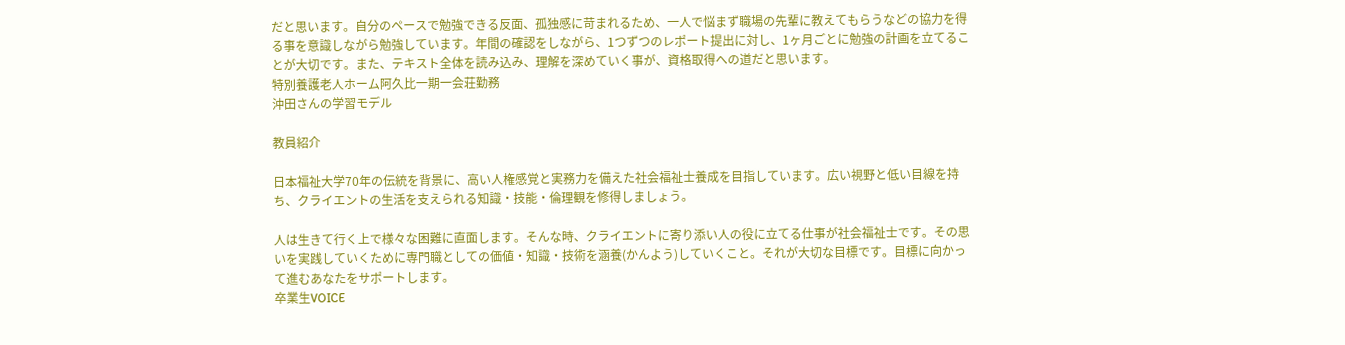だと思います。自分のペースで勉強できる反面、孤独感に苛まれるため、一人で悩まず職場の先輩に教えてもらうなどの協力を得る事を意識しながら勉強しています。年間の確認をしながら、1つずつのレポート提出に対し、1ヶ月ごとに勉強の計画を立てることが大切です。また、テキスト全体を読み込み、理解を深めていく事が、資格取得への道だと思います。
特別養護老人ホーム阿久比一期一会荘勤務
沖田さんの学習モデル

教員紹介

日本福祉大学70年の伝統を背景に、高い人権感覚と実務力を備えた社会福祉士養成を目指しています。広い視野と低い目線を持ち、クライエントの生活を支えられる知識・技能・倫理観を修得しましょう。

人は生きて行く上で様々な困難に直面します。そんな時、クライエントに寄り添い人の役に立てる仕事が社会福祉士です。その思いを実践していくために専門職としての価値・知識・技術を涵養(かんよう)していくこと。それが大切な目標です。目標に向かって進むあなたをサポートします。
卒業生VOICE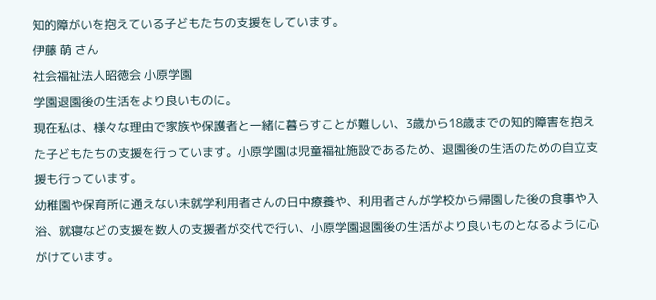知的障がいを抱えている子どもたちの支援をしています。
伊藤 萌 さん
社会福祉法人昭徳会 小原学園
学園退園後の生活をより良いものに。
現在私は、様々な理由で家族や保護者と一緒に暮らすことが難しい、3歳から18歳までの知的障害を抱えた子どもたちの支援を行っています。小原学園は児童福祉施設であるため、退園後の生活のための自立支援も行っています。
幼稚園や保育所に通えない未就学利用者さんの日中療養や、利用者さんが学校から帰園した後の食事や入浴、就寝などの支援を数人の支援者が交代で行い、小原学園退園後の生活がより良いものとなるように心がけています。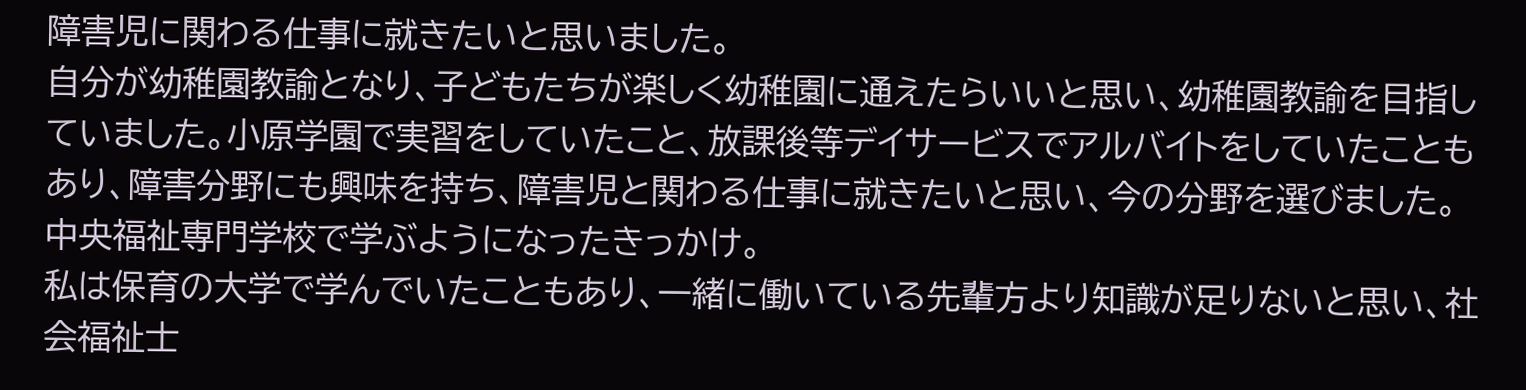障害児に関わる仕事に就きたいと思いました。
自分が幼稚園教諭となり、子どもたちが楽しく幼稚園に通えたらいいと思い、幼稚園教諭を目指していました。小原学園で実習をしていたこと、放課後等デイサービスでアルバイトをしていたこともあり、障害分野にも興味を持ち、障害児と関わる仕事に就きたいと思い、今の分野を選びました。
中央福祉専門学校で学ぶようになったきっかけ。
私は保育の大学で学んでいたこともあり、一緒に働いている先輩方より知識が足りないと思い、社会福祉士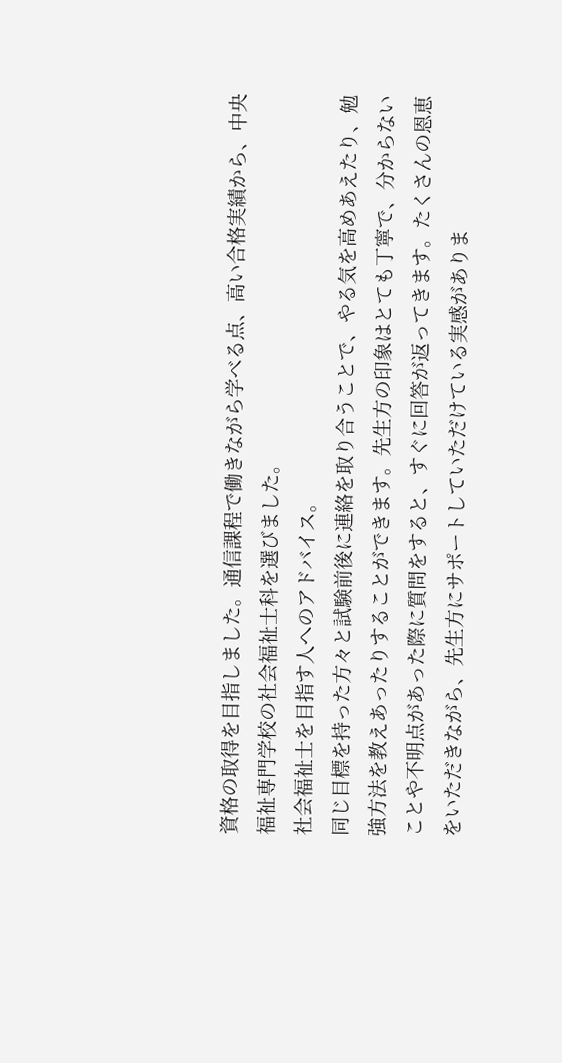資格の取得を目指しました。通信課程で働きながら学べる点、高い合格実績から、中央福祉専門学校の社会福祉士科を選びました。
社会福祉士を目指す人へのアドバイス。
同じ目標を持った方々と試験前後に連絡を取り合うことで、やる気を高めあえたり、勉強方法を教えあったりすることができます。先生方の印象はとても丁寧で、分からないことや不明点があった際に質問をすると、すぐに回答が返ってきます。たくさんの恩恵をいただきながら、先生方にサポートしていただけている実感がありま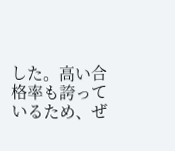した。高い合格率も誇っているため、ぜ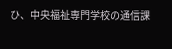ひ、中央福祉専門学校の通信課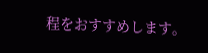程をおすすめします。